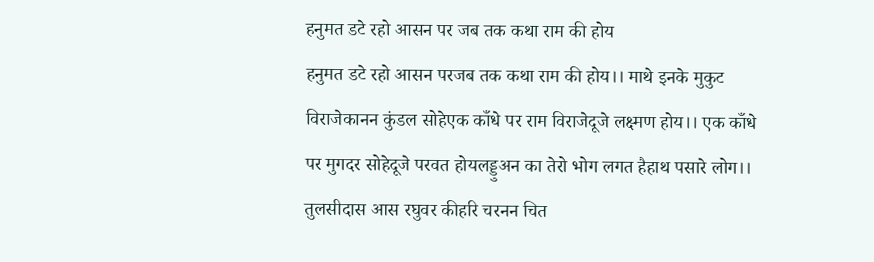हनुमत डटे रहो आसन पर जब तक कथा राम की होय
हनुमत डटे रहो आसन परजब तक कथा राम की होय।। माथे इनके मुकुट विराजेकानन कुंडल सोहेएक काँधे पर राम विराजेदूजे लक्ष्मण होय।। एक काँधे पर मुगदर सोहेदूजे परवत होयलड्डुअन का तेरो भोग लगत हैहाथ पसारे लोग।। तुलसीदास आस रघुवर कीहरि चरनन चित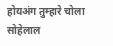होयअंग तुम्हारे चोला सोहेलाल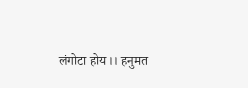लंगोटा होय।। हनुमत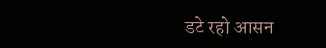डटे रहो आसन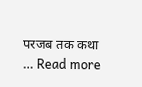परजब तक कथा … Read more